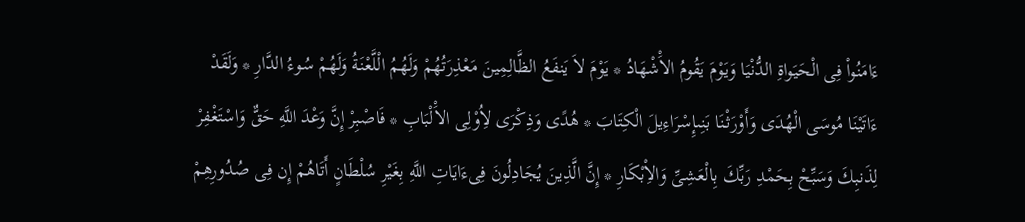ءَامَنُواْ فِى الْحَيَواةِ الدُّنْيَا وَيَوْمَ يَقُومُ الاَْشْهَادُ * يَوْمَ لاَ يَنفَعُ الظَّالِمِينَ مَعْذِرَتُهُمْ وَلَهُمُ الْلَّعْنَةُ وَلَهُمْ سُوءُ الدَّارِ * وَلَقَدْ ءَاتَيْنَا مُوسَى الْهُدَى وَأَوْرَثْنَا بَنِىإِسْرَاءِيلَ الْكِتَابَ * هُدًى وَذِكْرَى لاُِوْلِى الاَْلْبَابِ * فَاصْبِرْ إِنَّ وَعْدَ اللَّهِ حَقٌّ وَاسْتَغْفِرْ لِذَنبِكَ وَسَبِّحْ بِحَمْدِ رَبِّكَ بِالْعَشِىِّ وَالاِْبْكَارِ * إِنَّ الَّذِينَ يُجَادِلُونَ فِىءَايَاتِ اللَّهِ بِغَيْرِ سُلْطَانٍ أَتَاهُمْ إِن فِى صُدُورِهِمْ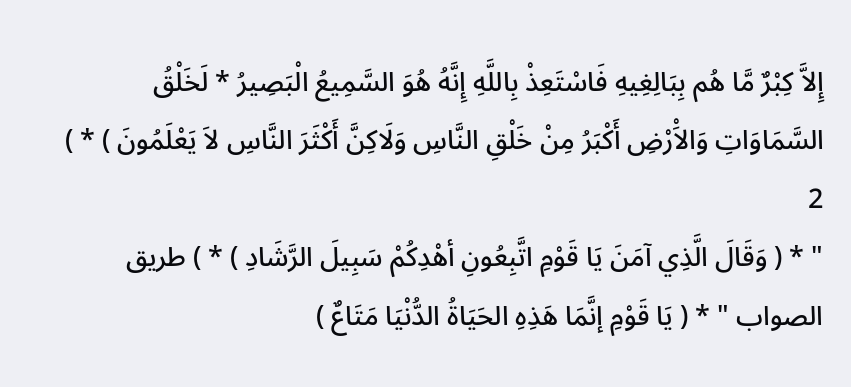إِلاَّ كِبْرٌ مَّا هُم بِبَالِغِيهِ فَاسْتَعِذْ بِاللَّهِ إِنَّهُ هُوَ السَّمِيعُ الْبَصِيرُ * لَخَلْقُ السَّمَاوَاتِ وَالاَْرْضِ أَكْبَرُ مِنْ خَلْقِ النَّاسِ وَلَاكِنَّ أَكْثَرَ النَّاسِ لاَ يَعْلَمُونَ ) * ) 2
" * ( وَقَالَ الَّذِي آمَنَ يَا قَوْمِ اتَّبِعُونِ أهْدِكُمْ سَبِيلَ الرَّشَادِ ) * ) طريق الصواب " * ( يَا قَوْمِ إنَّمَا هَذِهِ الحَيَاةُ الدُّنْيَا مَتَاعٌ )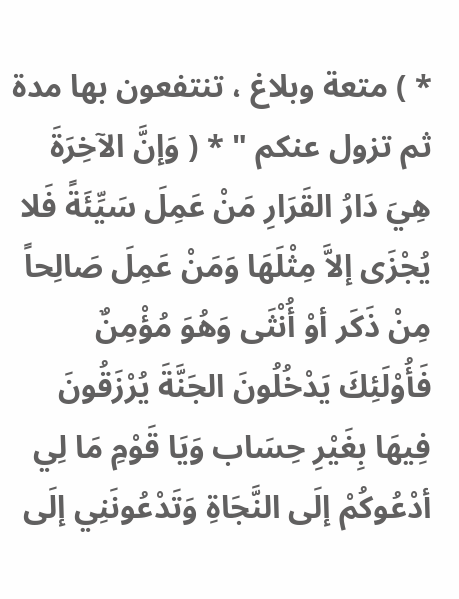* ) متعة وبلاغ ، تنتفعون بها مدة ثم تزول عنكم " * ( وَإنَّ الآخِرَةَ هِيَ دَارُ القَرَارِ مَنْ عَمِلَ سَيِّئَةً فَلا يُجْزَى إلاَّ مِثْلَهَا وَمَنْ عَمِلَ صَالِحاً مِنْ ذَكَر أوْ أُنْثَى وَهُوَ مُؤْمِنٌ فَأُوْلَئِكَ يَدْخُلُونَ الجَنَّةَ يُرْزَقُونَ فِيهَا بِغَيْرِ حِسَاب وَيَا قَوْمِ مَا لِي أدْعُوكُمْ إلَى النَّجَاةِ وَتَدْعُونَنِي إلَى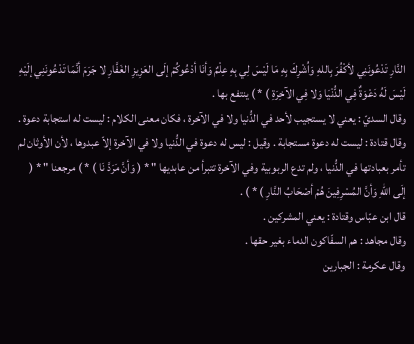النَّارِ تَدْعُونَنِي لأكْفُرَ بِاللهِ وَاُشْرِكَ بِهِ مَا لَيْسَ لِي بِهِ عِلْمٌ وَأنَا أدْعُوكُمْ إلَى العَزِيزِ الغَفَّارِ لا جَرَمَ أنَّمَا تَدْعُونَنِي إلَيْهِ لَيْسَ لَهُ دَعْوَةٌ فِي الدُّنْيَا وَلا فِي الآخِرَةِ ) * ) ينتفع بها .
وقال السديّ : يعني لا يستجيب لأحد في الدُّنيا ولا في الآخرة ، فكان معنى الكلام : ليست له استجابة دعوة .
وقال قتادة : ليست له دعوة مستجابة . وقيل : ليس له دعوة في الدُّنيا ولا في الآخرة إلاّ عبدوها ، لأن الأوثان لم تأمر بعبادتها في الدُّنيا ، ولم تدع الربوبية وفي الآخرة تتبرأ من عابديها " * ( وَأنَّ مَرَدَّ نَا ) * ) مرجعنا " * ( إلَى اللهِ وَأنَّ المُسْرِفِينَ هُمْ أصْحَابُ النَّارِ ) * ) .
قال ابن عبّاس وقتادة : يعني المشركين .
وقال مجاهد : هم السفّاكون الدماء بغير حقها .
وقال عكرمة : الجبارين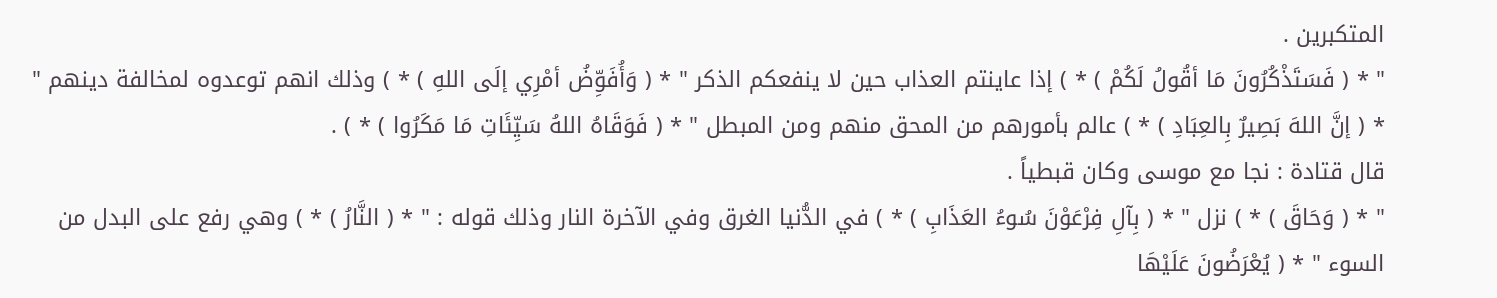المتكبرين .
" * ( فَسَتَذْكُرُونَ مَا أقُولُ لَكُمْ ) * ) إذا عاينتم العذاب حين لا ينفعكم الذكر " * ( وَأُفَوِّضُ أمْرِي إلَى اللهِ ) * ) وذلك انهم توعدوه لمخالفة دينهم " * ( إنَّ اللهَ بَصِيرٌ بِالعِبَادِ ) * ) عالم بأمورهم من المحق منهم ومن المبطل " * ( فَوَقَاهُ اللهُ سَيِّئَاتِ مَا مَكَرُوا ) * ) .
قال قتادة : نجا مع موسى وكان قبطياً .
" * ( وَحَاقَ ) * ) نزل " * ( بِآلِ فِرْعَوْنَ سُوءُ العَذَابِ ) * ) في الدُّنيا الغرق وفي الآخرة النار وذلك قوله : " * ( النَّارُ ) * ) وهي رفع على البدل من السوء " * ( يُعْرَضُونَ عَلَيْهَا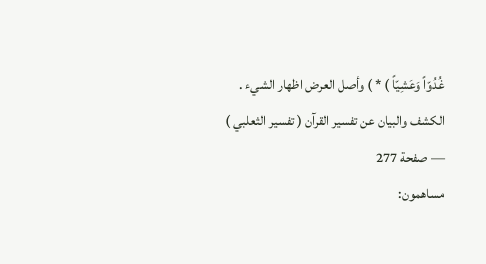غُدُوّاً وَعَشِيّاً ) * ) وأصل العرض اظهار الشيء .
الكشف والبيان عن تفسير القرآن ( تفسير الثعلبي ) — صفحة 277
مساهمون: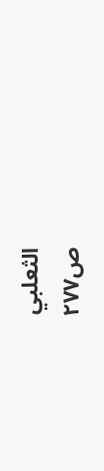الثعلبي
ص٢٧٧